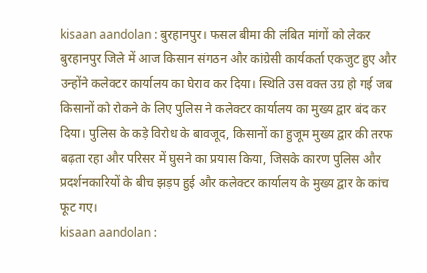kisaan aandolan : बुरहानपुर। फसल बीमा की लंबित मांगों को लेकर बुरहानपुर जिले में आज किसान संगठन और कांग्रेसी कार्यकर्ता एकजुट हुए और उन्होंने कलेक्टर कार्यालय का घेराव कर दिया। स्थिति उस वक्त उग्र हो गई जब किसानों को रोकने के लिए पुलिस ने कलेक्टर कार्यालय का मुख्य द्वार बंद कर दिया। पुलिस के कड़े विरोध के बावजूद, किसानों का हुजूम मुख्य द्वार की तरफ बढ़ता रहा और परिसर में घुसने का प्रयास किया, जिसके कारण पुलिस और प्रदर्शनकारियों के बीच झड़प हुई और कलेक्टर कार्यालय के मुख्य द्वार के कांच फूट गए।
kisaan aandolan :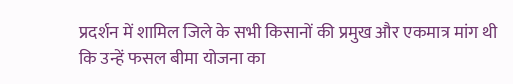प्रदर्शन में शामिल जिले के सभी किसानों की प्रमुख और एकमात्र मांग थी कि उन्हें फसल बीमा योजना का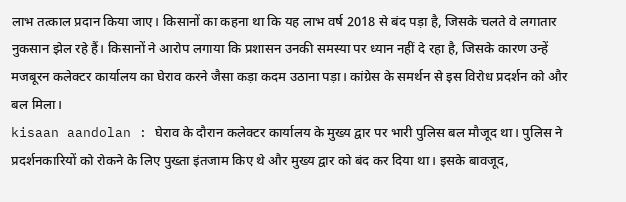लाभ तत्काल प्रदान किया जाए। किसानों का कहना था कि यह लाभ वर्ष 2018 से बंद पड़ा है, जिसके चलते वे लगातार नुकसान झेल रहे हैं। किसानों ने आरोप लगाया कि प्रशासन उनकी समस्या पर ध्यान नहीं दे रहा है, जिसके कारण उन्हें मजबूरन कलेक्टर कार्यालय का घेराव करने जैसा कड़ा कदम उठाना पड़ा। कांग्रेस के समर्थन से इस विरोध प्रदर्शन को और बल मिला।
kisaan aandolan : घेराव के दौरान कलेक्टर कार्यालय के मुख्य द्वार पर भारी पुलिस बल मौजूद था। पुलिस ने प्रदर्शनकारियों को रोकने के लिए पुख्ता इंतजाम किए थे और मुख्य द्वार को बंद कर दिया था। इसके बावजूद,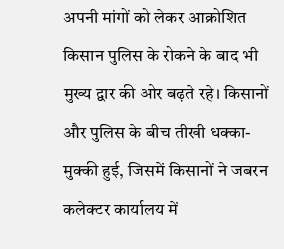अपनी मांगों को लेकर आक्रोशित किसान पुलिस के रोकने के बाद भी मुख्य द्वार की ओर बढ़ते रहे। किसानों और पुलिस के बीच तीखी धक्का-मुक्की हुई, जिसमें किसानों ने जबरन कलेक्टर कार्यालय में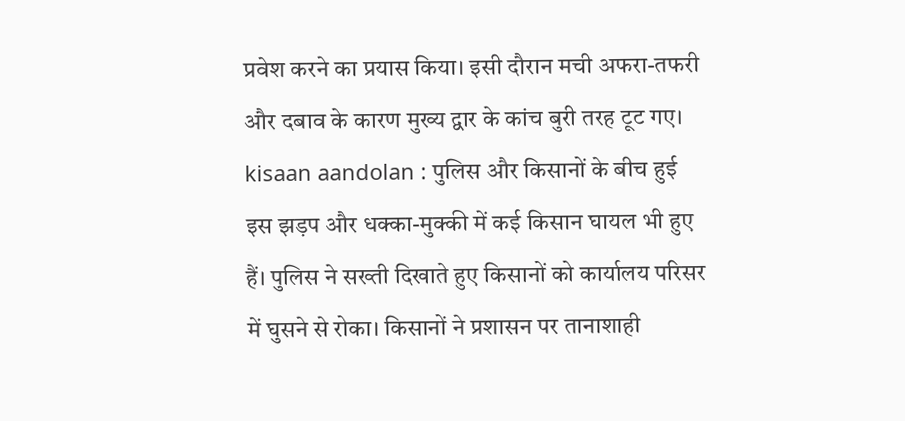प्रवेश करने का प्रयास किया। इसी दौरान मची अफरा-तफरी और दबाव के कारण मुख्य द्वार के कांच बुरी तरह टूट गए।
kisaan aandolan : पुलिस और किसानों के बीच हुई इस झड़प और धक्का-मुक्की में कई किसान घायल भी हुए हैं। पुलिस ने सख्ती दिखाते हुए किसानों को कार्यालय परिसर में घुसने से रोका। किसानों ने प्रशासन पर तानाशाही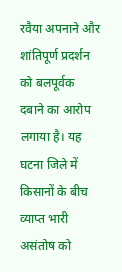रवैया अपनाने और शांतिपूर्ण प्रदर्शन को बलपूर्वक दबाने का आरोप लगाया है। यह घटना जिले में किसानों के बीच व्याप्त भारी असंतोष को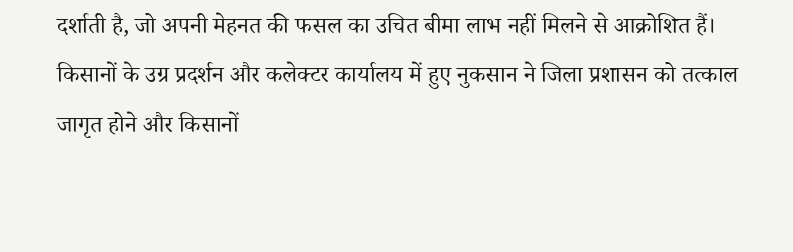दर्शाती है, जो अपनी मेहनत की फसल का उचित बीमा लाभ नहीं मिलने से आक्रोशित हैं।
किसानों के उग्र प्रदर्शन और कलेक्टर कार्यालय में हुए नुकसान ने जिला प्रशासन को तत्काल जागृत होने और किसानों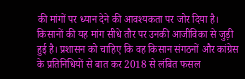की मांगों पर ध्यान देने की आवश्यकता पर जोर दिया है। किसानों की यह मांग सीधे तौर पर उनकी आजीविका से जुड़ी हुई है। प्रशासन को चाहिए कि वह किसान संगठनों और कांग्रेस के प्रतिनिधियों से बात कर 2018 से लंबित फसल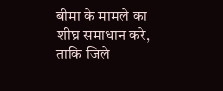बीमा के मामले का शीघ्र समाधान करे, ताकि जिले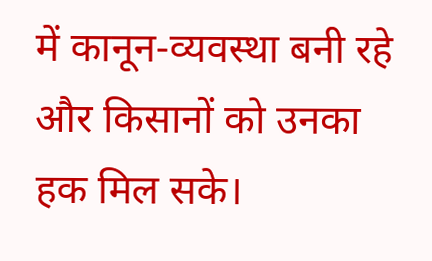में कानून-व्यवस्था बनी रहे और किसानों को उनका हक मिल सके।